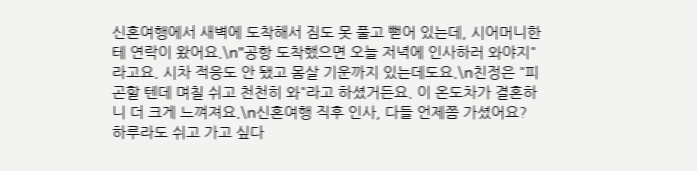신혼여행에서 새벽에 도착해서 짐도 못 풀고 뻗어 있는데, 시어머니한테 연락이 왔어요.\n"공항 도착했으면 오늘 저녁에 인사하러 와야지"라고요. 시차 적응도 안 됐고 몸살 기운까지 있는데도요.\n친정은 "피곤할 텐데 며칠 쉬고 천천히 와"라고 하셨거든요. 이 온도차가 결혼하니 더 크게 느껴져요.\n신혼여행 직후 인사, 다들 언제쯤 가셨어요? 하루라도 쉬고 가고 싶다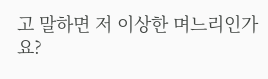고 말하면 저 이상한 며느리인가요?